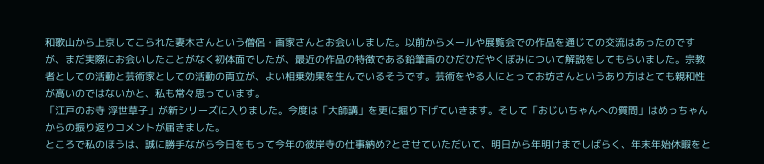和歌山から上京してこられた妻木さんという僧侶・画家さんとお会いしました。以前からメールや展覧会での作品を通じての交流はあったのですが、まだ実際にお会いしたことがなく初体面でしたが、最近の作品の特徴である鉛筆画のひだひだやくぼみについて解説をしてもらいました。宗教者としての活動と芸術家としての活動の両立が、よい相乗効果を生んでいるそうです。芸術をやる人にとってお坊さんというあり方はとても親和性が高いのではないかと、私も常々思っています。
「江戸のお寺 浮世草子」が新シリーズに入りました。今度は「大師講」を更に掘り下げていきます。そして「おじいちゃんへの質問」はめっちゃんからの振り返りコメントが届きました。
ところで私のほうは、誠に勝手ながら今日をもって今年の彼岸寺の仕事納め?とさせていただいて、明日から年明けまでしばらく、年末年始休暇をと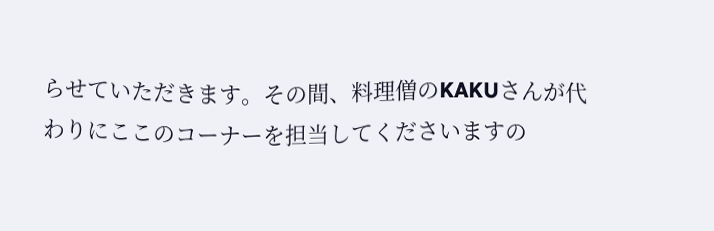らせていただきます。その間、料理僧のKAKUさんが代わりにここのコーナーを担当してくださいますの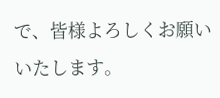で、皆様よろしくお願いいたします。